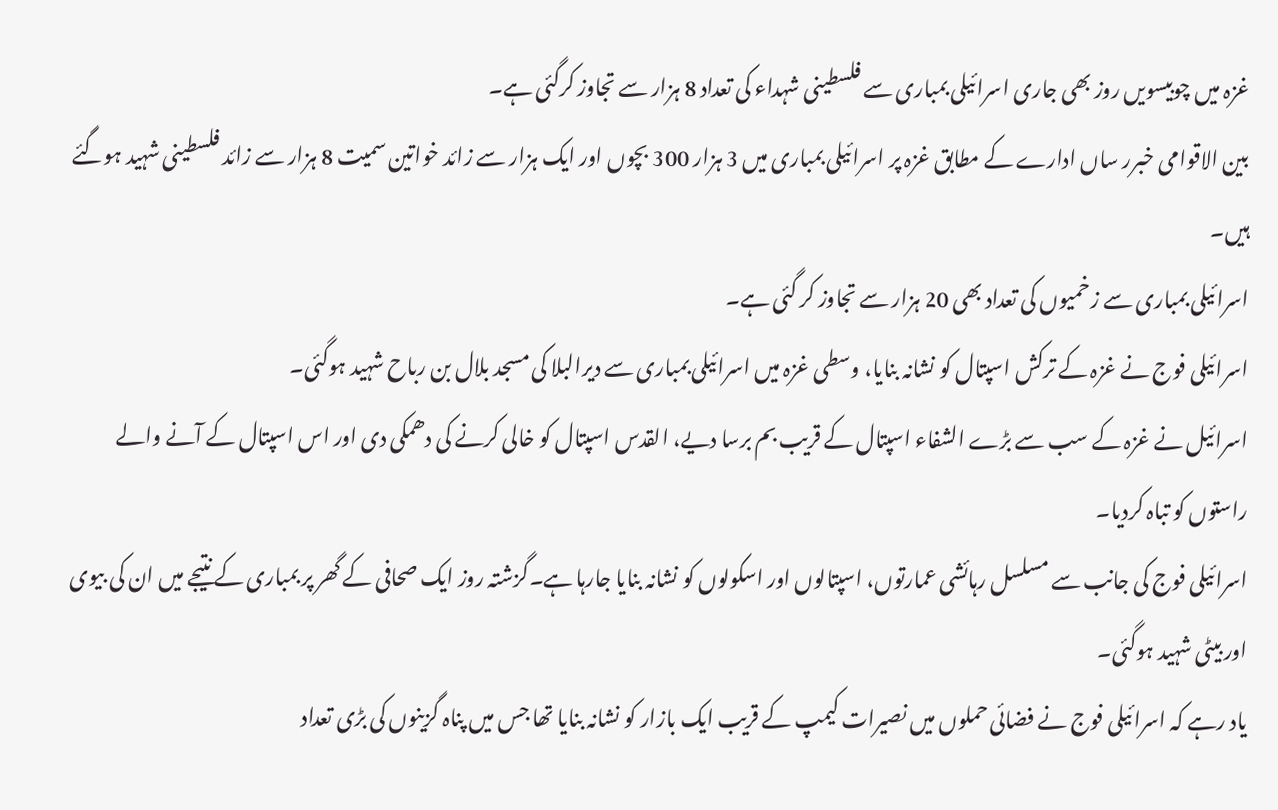غزہ میں چوبیسویں روز بھی جاری اسرائیلی بمباری سے فلسطینی شہداء کی تعداد 8 ہزار سے تجاوز کرگئی ہے۔
بین الاقوامی خبرر ساں ادارے کے مطابق غزہ پر اسرائیلی بمباری میں 3 ہزار 300 بچوں اور ایک ہزار سے زائد خواتین سمیت 8 ہزار سے زائد فلسطینی شہید ہوگئے ہیں۔
اسرائیلی بمباری سے زخمیوں کی تعداد بھی 20 ہزار سے تجاوز کر گئی ہے۔
اسرائیلی فوج نے غزہ کے ترکش اسپتال کو نشانہ بنایا، وسطی غزہ میں اسرائیلی بمباری سے دیرالبلا کی مسجد بلال بن رباح شہید ہوگئی۔
اسرائیل نے غزہ کے سب سے بڑے الشفاء اسپتال کے قریب بم برسا دیے، القدس اسپتال کو خالی کرنے کی دھمکی دی اور اس اسپتال کے آنے والے راستوں کو تباہ کردیا۔
اسرائیلی فوج کی جانب سے مسلسل رہائشی عمارتوں، اسپتالوں اور اسکولوں کو نشانہ بنایا جارہا ہے۔گزشتہ روز ایک صحافی کے گھر پر بمباری کے نتیجے میں ان کی بیوی اور بیٹی شہید ہوگئی۔
یاد رہے کہ اسرائیلی فوج نے فضائی حملوں میں نصیرات کیمپ کے قریب ایک بازار کو نشانہ بنایا تھا جس میں پناہ گزینوں کی بڑی تعداد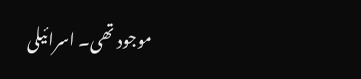موجود تھی۔ اسرائیلی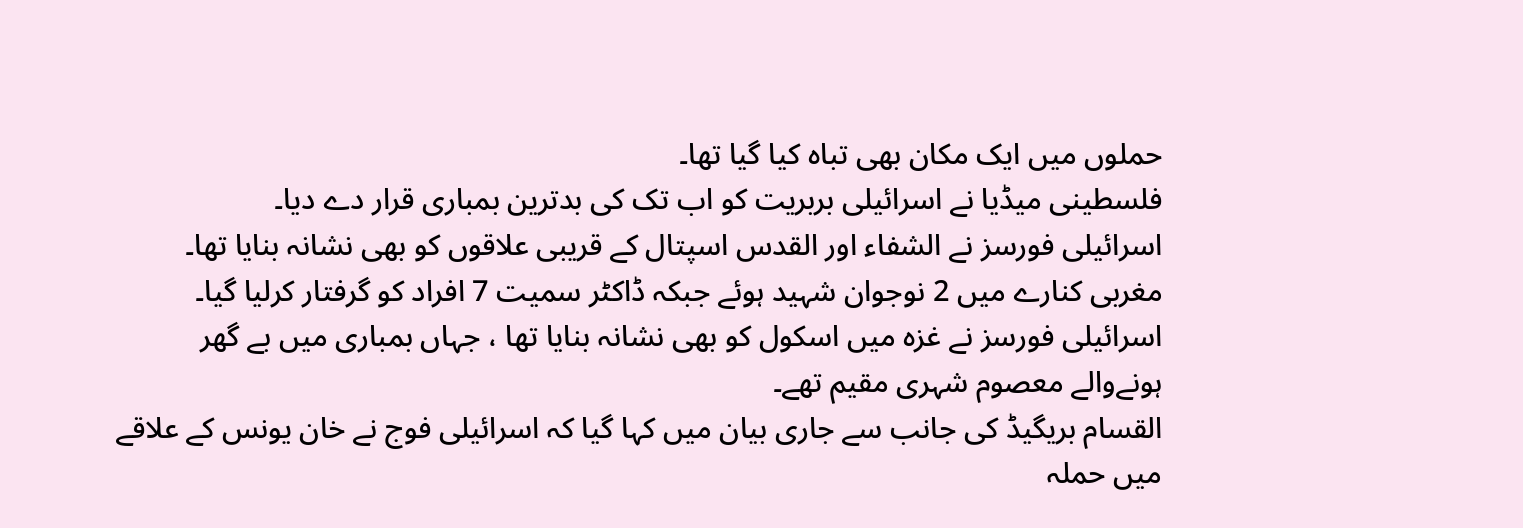حملوں میں ایک مکان بھی تباہ کیا گیا تھا۔
فلسطینی میڈیا نے اسرائیلی بربریت کو اب تک کی بدترین بمباری قرار دے دیا۔
اسرائیلی فورسز نے الشفاء اور القدس اسپتال کے قریبی علاقوں کو بھی نشانہ بنایا تھا۔ مغربی کنارے میں 2 نوجوان شہید ہوئے جبکہ ڈاکٹر سمیت 7 افراد کو گرفتار کرلیا گیا۔
اسرائیلی فورسز نے غزہ میں اسکول کو بھی نشانہ بنایا تھا ، جہاں بمباری میں بے گھر ہونےوالے معصوم شہری مقیم تھے۔
القسام بریگیڈ کی جانب سے جاری بیان میں کہا گیا کہ اسرائیلی فوج نے خان یونس کے علاقے میں حملہ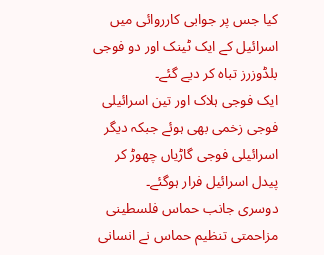کیا جس پر جوابی کارروائی میں اسرائیل کے ایک ٹینک اور دو فوجی بلڈوزرز تباہ کر دیے گئے۔
ایک فوجی ہلاک اور تین اسرائیلی فوجی زخمی بھی ہوئے جبکہ دیگر اسرائیلی فوجی گاڑیاں چھوڑ کر پیدل اسرائیل فرار ہوگئے۔
دوسری جانب حماس فلسطینی مزاحمتی تنظیم حماس نے انسانی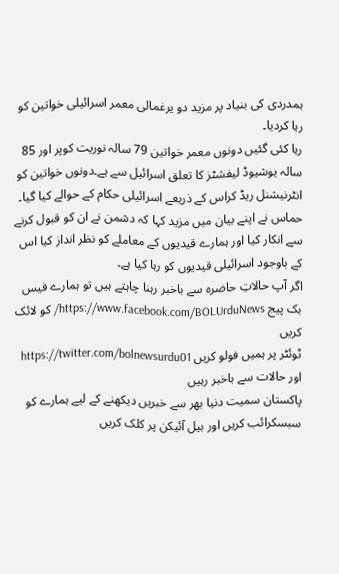ہمدردی کی بنیاد پر مزید دو یرغمالی معمر اسرائیلی خواتین کو رہا کردیا۔
رہا کئی گئیں دونوں معمر خواتین 79 سالہ نوریت کوپر اور 85 سالہ یوشیوڈ لیفشٹز کا تعلق اسرائیل سے ہے۔دونوں خواتین کو انٹرنیشنل ریڈ کراس کے ذریعے اسرائیلی حکام کے حوالے کیا گیا۔
حماس نے اپنے بیان میں مزید کہا کہ دشمن نے ان کو قبول کرنے سے انکار کیا اور ہمارے قیدیوں کے معاملے کو نظر انداز کیا اس کے باوجود اسرائیلی قیدیوں کو رہا کیا ہے۔
اگر آپ حالاتِ حاضرہ سے باخبر رہنا چاہتے ہیں تو ہمارے فیس بک پیج https://www.facebook.com/BOLUrduNews/ کو لائک کریں
ٹوئٹر پر ہمیں فولو کریں https://twitter.com/bolnewsurdu01 اور حالات سے باخبر رہیں
پاکستان سمیت دنیا بھر سے خبریں دیکھنے کے لیے ہمارے کو سبسکرائب کریں اور بیل آئیکن پر کلک کریں